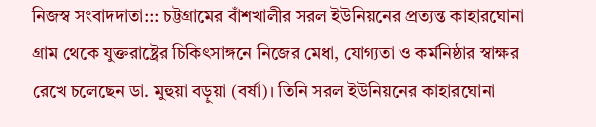নিজস্ব সংবাদদাতা::: চট্টগ্রামের বাঁশখালীর সরল ইউনিয়নের প্রত্যন্ত কাহারঘোনা গ্রাম থেকে যুক্তরাষ্ট্রের চিকিৎসাঙ্গনে নিজের মেধা, যোগ্যতা ও কর্মনিষ্ঠার স্বাক্ষর রেখে চলেছেন ডা. মুহুয়া বড়ুয়া (বর্ষা)। তিনি সরল ইউনিয়নের কাহারঘোনা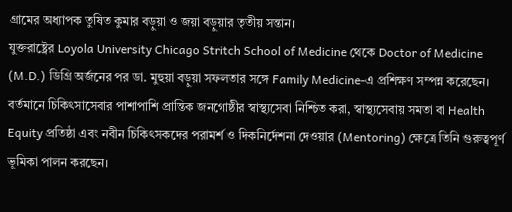গ্রামের অধ্যাপক তুষিত কুমার বড়ুয়া ও জয়া বড়ুয়ার তৃতীয় সন্তান।
যুক্তরাষ্ট্রের Loyola University Chicago Stritch School of Medicine থেকে Doctor of Medicine (M.D.) ডিগ্রি অর্জনের পর ডা. মুহুয়া বড়ুয়া সফলতার সঙ্গে Family Medicine-এ প্রশিক্ষণ সম্পন্ন করেছেন। বর্তমানে চিকিৎসাসেবার পাশাপাশি প্রান্তিক জনগোষ্ঠীর স্বাস্থ্যসেবা নিশ্চিত করা, স্বাস্থ্যসেবায় সমতা বা Health Equity প্রতিষ্ঠা এবং নবীন চিকিৎসকদের পরামর্শ ও দিকনির্দেশনা দেওয়ার (Mentoring) ক্ষেত্রে তিনি গুরুত্বপূর্ণ ভূমিকা পালন করছেন।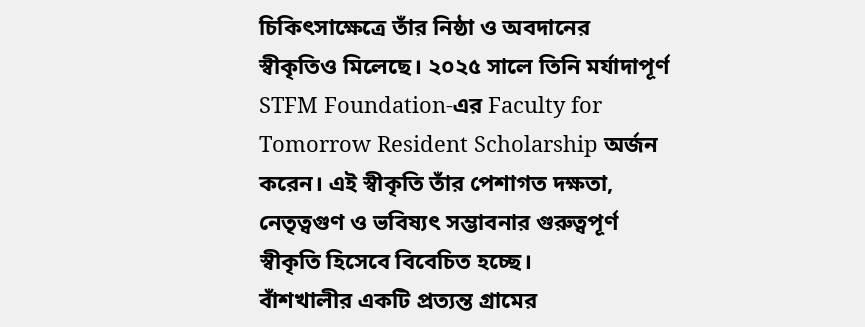চিকিৎসাক্ষেত্রে তাঁর নিষ্ঠা ও অবদানের স্বীকৃতিও মিলেছে। ২০২৫ সালে তিনি মর্যাদাপূর্ণ STFM Foundation-এর Faculty for Tomorrow Resident Scholarship অর্জন করেন। এই স্বীকৃতি তাঁর পেশাগত দক্ষতা, নেতৃত্বগুণ ও ভবিষ্যৎ সম্ভাবনার গুরুত্বপূর্ণ স্বীকৃতি হিসেবে বিবেচিত হচ্ছে।
বাঁশখালীর একটি প্রত্যন্ত গ্রামের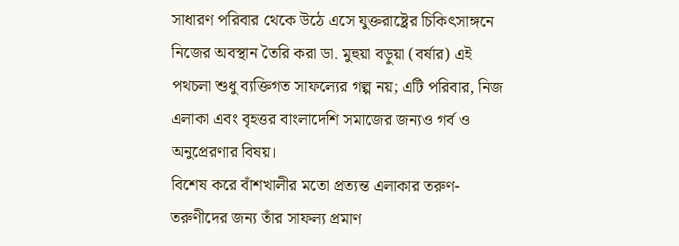সাধারণ পরিবার থেকে উঠে এসে যুক্তরাষ্ট্রের চিকিৎসাঙ্গনে নিজের অবস্থান তৈরি করা ডা. মুহুয়া বড়ুয়া (বর্ষার) এই পথচলা শুধু ব্যক্তিগত সাফল্যের গল্প নয়; এটি পরিবার, নিজ এলাকা এবং বৃহত্তর বাংলাদেশি সমাজের জন্যও গর্ব ও অনুপ্রেরণার বিষয়।
বিশেষ করে বাঁশখালীর মতো প্রত্যন্ত এলাকার তরুণ-তরুণীদের জন্য তাঁর সাফল্য প্রমাণ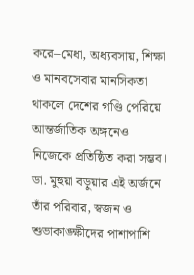করে–মেধা, অধ্যবসায়, শিক্ষা ও মানবসেবার মানসিকতা থাকলে দেশের গণ্ডি পেরিয়ে আন্তর্জাতিক অঙ্গনেও নিজেকে প্রতিষ্ঠিত করা সম্ভব।
ডা. মুহুয়া বড়ুয়ার এই অর্জনে তাঁর পরিবার, স্বজন ও শুভাকাঙ্ক্ষীদের পাশাপাশি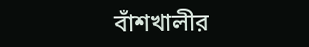বাঁশখালীর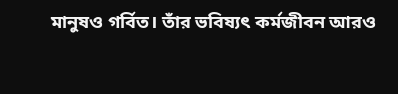মানুষও গর্বিত। তাঁর ভবিষ্যৎ কর্মজীবন আরও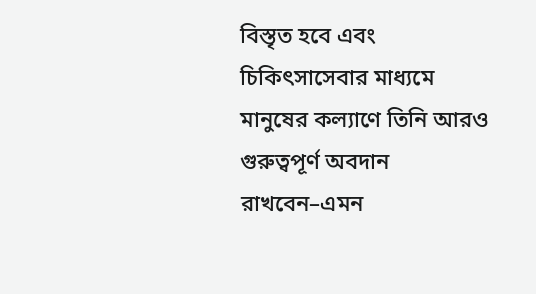বিস্তৃত হবে এবং চিকিৎসাসেবার মাধ্যমে মানুষের কল্যাণে তিনি আরও গুরুত্বপূর্ণ অবদান রাখবেন–এমন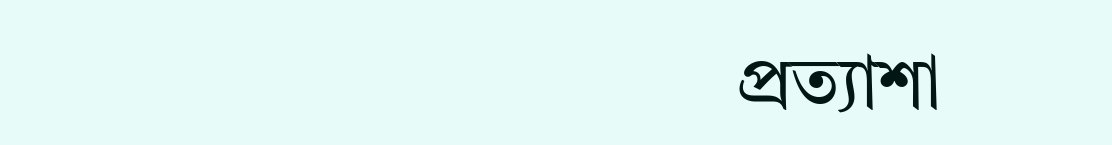প্রত্যাশা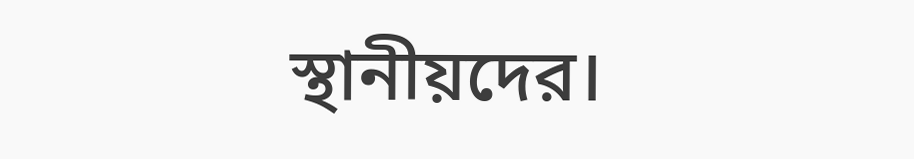স্থানীয়দের।